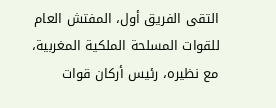التقى الفريق أول، المفتش العام للقوات المسلحة الملكية المغربية، مع نظيره، رئيس أركان قوات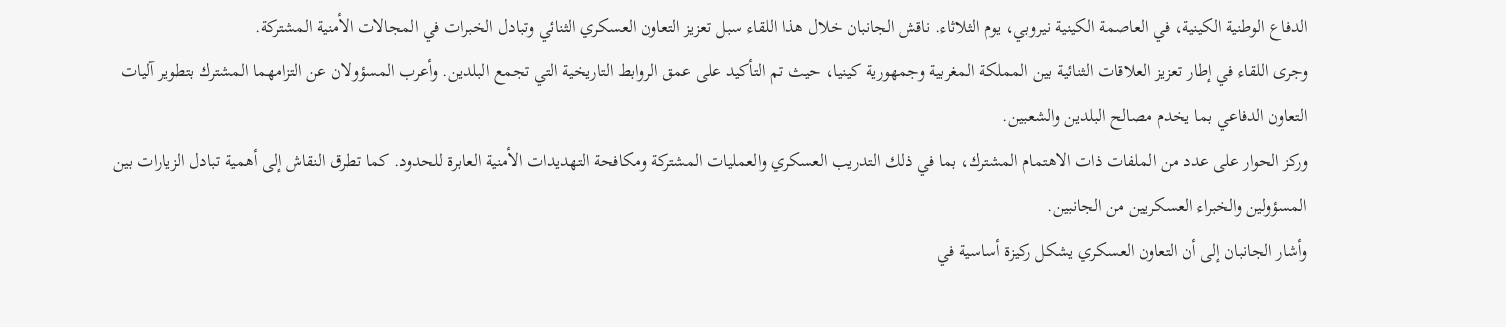الدفاع الوطنية الكينية، في العاصمة الكينية نيروبي، يوم الثلاثاء. ناقش الجانبان خلال هذا اللقاء سبل تعزيز التعاون العسكري الثنائي وتبادل الخبرات في المجالات الأمنية المشتركة.
وجرى اللقاء في إطار تعزيز العلاقات الثنائية بين المملكة المغربية وجمهورية كينيا، حيث تم التأكيد على عمق الروابط التاريخية التي تجمع البلدين. وأعرب المسؤولان عن التزامهما المشترك بتطوير آليات التعاون الدفاعي بما يخدم مصالح البلدين والشعبين.
وركز الحوار على عدد من الملفات ذات الاهتمام المشترك، بما في ذلك التدريب العسكري والعمليات المشتركة ومكافحة التهديدات الأمنية العابرة للحدود. كما تطرق النقاش إلى أهمية تبادل الزيارات بين المسؤولين والخبراء العسكريين من الجانبين.
وأشار الجانبان إلى أن التعاون العسكري يشكل ركيزة أساسية في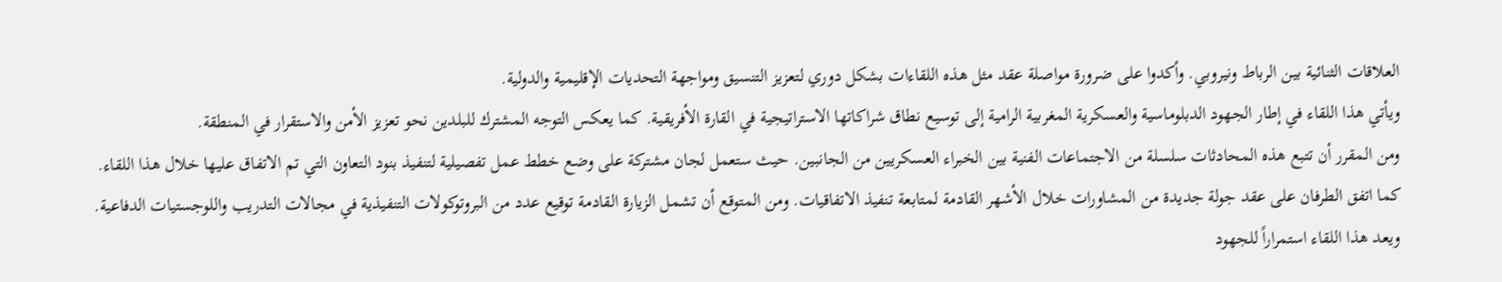العلاقات الثنائية بين الرباط ونيروبي. وأكدوا على ضرورة مواصلة عقد مثل هذه اللقاءات بشكل دوري لتعزيز التنسيق ومواجهة التحديات الإقليمية والدولية.
ويأتي هذا اللقاء في إطار الجهود الدبلوماسية والعسكرية المغربية الرامية إلى توسيع نطاق شراكاتها الاستراتيجية في القارة الأفريقية. كما يعكس التوجه المشترك للبلدين نحو تعزيز الأمن والاستقرار في المنطقة.
ومن المقرر أن تتبع هذه المحادثات سلسلة من الاجتماعات الفنية بين الخبراء العسكريين من الجانبين. حيث ستعمل لجان مشتركة على وضع خطط عمل تفصيلية لتنفيذ بنود التعاون التي تم الاتفاق عليها خلال هذا اللقاء.
كما اتفق الطرفان على عقد جولة جديدة من المشاورات خلال الأشهر القادمة لمتابعة تنفيذ الاتفاقيات. ومن المتوقع أن تشمل الزيارة القادمة توقيع عدد من البروتوكولات التنفيذية في مجالات التدريب واللوجستيات الدفاعية.
ويعد هذا اللقاء استمراراً للجهود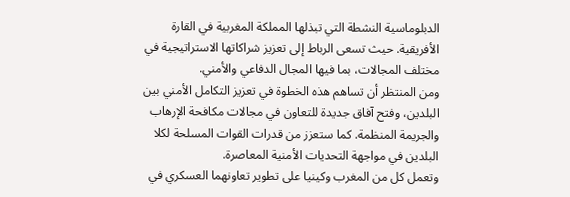الدبلوماسية النشطة التي تبذلها المملكة المغربية في القارة الأفريقية. حيث تسعى الرباط إلى تعزيز شراكاتها الاستراتيجية في مختلف المجالات، بما فيها المجال الدفاعي والأمني.
ومن المنتظر أن تساهم هذه الخطوة في تعزيز التكامل الأمني بين البلدين، وفتح آفاق جديدة للتعاون في مجالات مكافحة الإرهاب والجريمة المنظمة. كما ستعزز من قدرات القوات المسلحة لكلا البلدين في مواجهة التحديات الأمنية المعاصرة.
وتعمل كل من المغرب وكينيا على تطوير تعاونهما العسكري في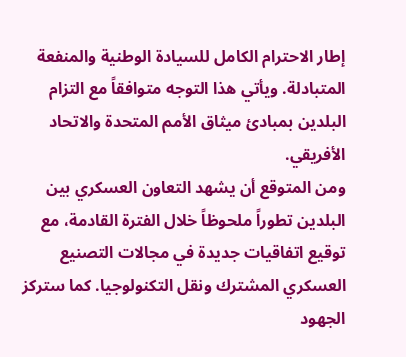إطار الاحترام الكامل للسيادة الوطنية والمنفعة المتبادلة. ويأتي هذا التوجه متوافقاً مع التزام البلدين بمبادئ ميثاق الأمم المتحدة والاتحاد الأفريقي.
ومن المتوقع أن يشهد التعاون العسكري بين البلدين تطوراً ملحوظاً خلال الفترة القادمة، مع توقيع اتفاقيات جديدة في مجالات التصنيع العسكري المشترك ونقل التكنولوجيا. كما ستركز الجهود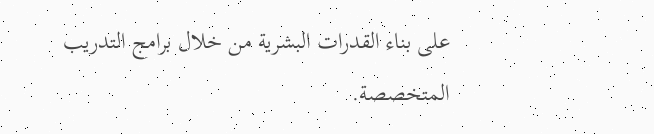على بناء القدرات البشرية من خلال برامج التدريب المتخصصة.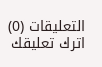التعليقات (0)
اترك تعليقك